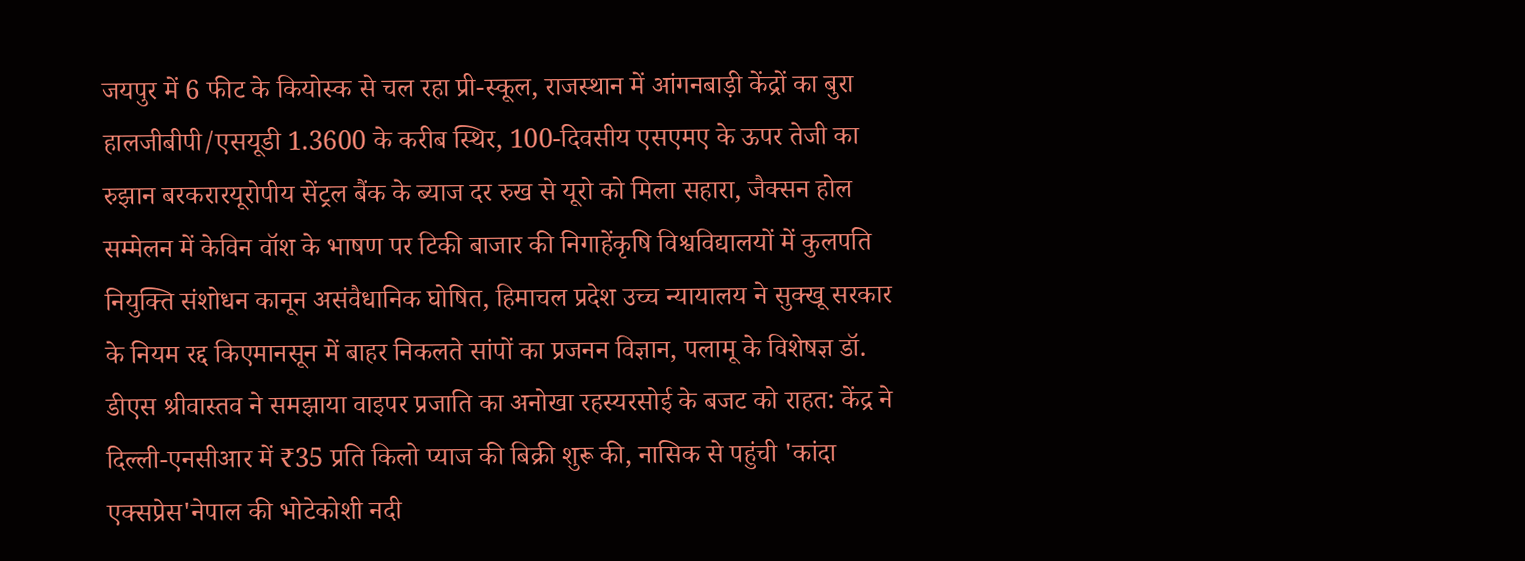जयपुर में 6 फीट के कियोस्क से चल रहा प्री-स्कूल, राजस्थान में आंगनबाड़ी केंद्रों का बुरा हालजीबीपी/एसयूडी 1.3600 के करीब स्थिर, 100-दिवसीय एसएमए के ऊपर तेजी का रुझान बरकरारयूरोपीय सेंट्रल बैंक के ब्याज दर रुख से यूरो को मिला सहारा, जैक्सन होल सम्मेलन में केविन वॉश के भाषण पर टिकी बाजार की निगाहेंकृषि विश्वविद्यालयों में कुलपति नियुक्ति संशोधन कानून असंवैधानिक घोषित, हिमाचल प्रदेश उच्च न्यायालय ने सुक्खू सरकार के नियम रद्द किएमानसून में बाहर निकलते सांपों का प्रजनन विज्ञान, पलामू के विशेषज्ञ डॉ. डीएस श्रीवास्तव ने समझाया वाइपर प्रजाति का अनोखा रहस्यरसोई के बजट को राहत: केंद्र ने दिल्ली-एनसीआर में ₹35 प्रति किलो प्याज की बिक्री शुरू की, नासिक से पहुंची 'कांदा एक्सप्रेस'नेपाल की भोटेकोशी नदी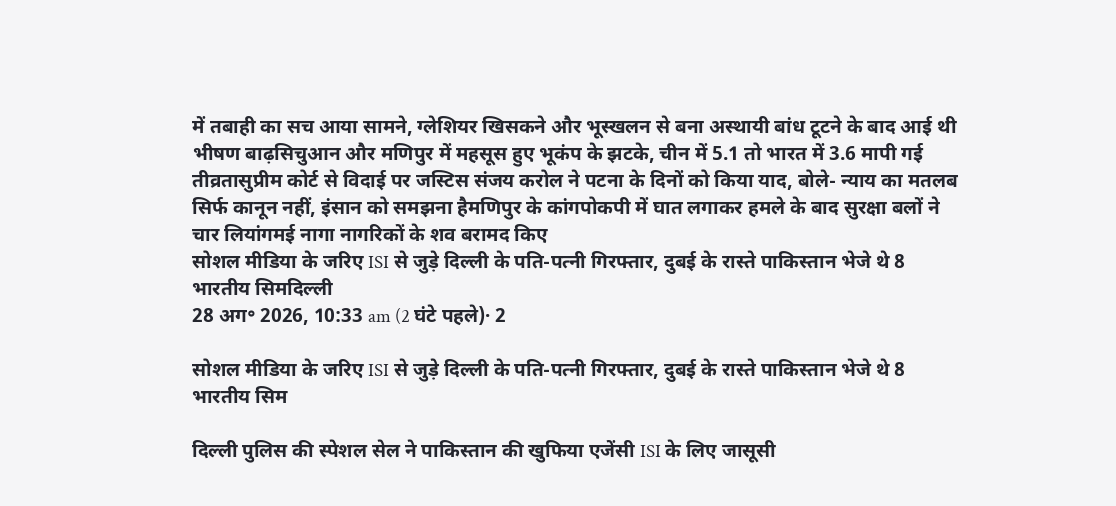में तबाही का सच आया सामने, ग्लेशियर खिसकने और भूस्खलन से बना अस्थायी बांध टूटने के बाद आई थी भीषण बाढ़सिचुआन और मणिपुर में महसूस हुए भूकंप के झटके, चीन में 5.1 तो भारत में 3.6 मापी गई तीव्रतासुप्रीम कोर्ट से विदाई पर जस्टिस संजय करोल ने पटना के दिनों को किया याद, बोले- न्याय का मतलब सिर्फ कानून नहीं, इंसान को समझना हैमणिपुर के कांगपोकपी में घात लगाकर हमले के बाद सुरक्षा बलों ने चार लियांगमई नागा नागरिकों के शव बरामद किए
सोशल मीडिया के जरिए ISI से जुड़े दिल्ली के पति-पत्नी गिरफ्तार, दुबई के रास्ते पाकिस्तान भेजे थे 8 भारतीय सिमदिल्ली
28 अग॰ 2026, 10:33 am (2 घंटे पहले)· 2

सोशल मीडिया के जरिए ISI से जुड़े दिल्ली के पति-पत्नी गिरफ्तार, दुबई के रास्ते पाकिस्तान भेजे थे 8 भारतीय सिम

दिल्ली पुलिस की स्पेशल सेल ने पाकिस्तान की खुफिया एजेंसी ISI के लिए जासूसी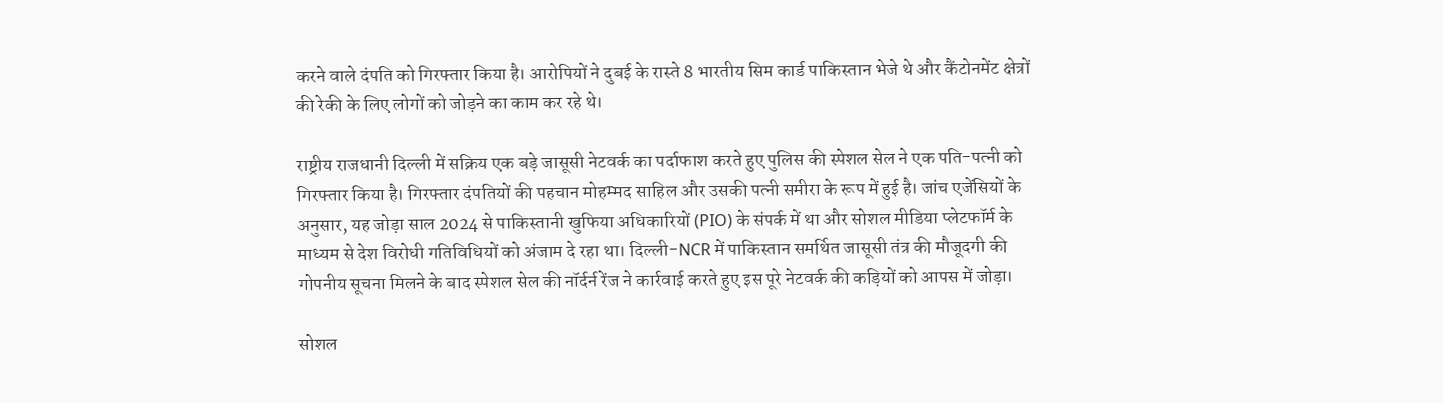करने वाले दंपति को गिरफ्तार किया है। आरोपियों ने दुबई के रास्ते 8 भारतीय सिम कार्ड पाकिस्तान भेजे थे और कैंटोनमेंट क्षेत्रों की रेकी के लिए लोगों को जोड़ने का काम कर रहे थे।

राष्ट्रीय राजधानी दिल्ली में सक्रिय एक बड़े जासूसी नेटवर्क का पर्दाफाश करते हुए पुलिस की स्पेशल सेल ने एक पति-पत्नी को गिरफ्तार किया है। गिरफ्तार दंपतियों की पहचान मोहम्मद साहिल और उसकी पत्नी समीरा के रूप में हुई है। जांच एजेंसियों के अनुसार, यह जोड़ा साल 2024 से पाकिस्तानी खुफिया अधिकारियों (PIO) के संपर्क में था और सोशल मीडिया प्लेटफॉर्म के माध्यम से देश विरोधी गतिविधियों को अंजाम दे रहा था। दिल्ली-NCR में पाकिस्तान समर्थित जासूसी तंत्र की मौजूदगी की गोपनीय सूचना मिलने के बाद स्पेशल सेल की नॉर्दर्न रेंज ने कार्रवाई करते हुए इस पूरे नेटवर्क की कड़ियों को आपस में जोड़ा।

सोशल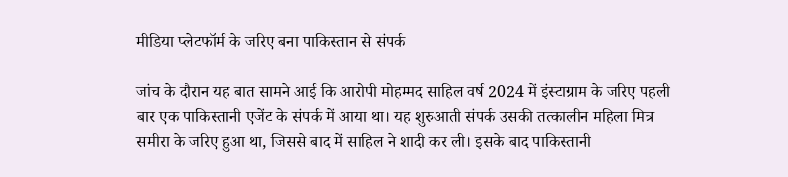मीडिया प्लेटफॉर्म के जरिए बना पाकिस्तान से संपर्क

जांच के दौरान यह बात सामने आई कि आरोपी मोहम्मद साहिल वर्ष 2024 में इंस्टाग्राम के जरिए पहली बार एक पाकिस्तानी एजेंट के संपर्क में आया था। यह शुरुआती संपर्क उसकी तत्कालीन महिला मित्र समीरा के जरिए हुआ था, जिससे बाद में साहिल ने शादी कर ली। इसके बाद पाकिस्तानी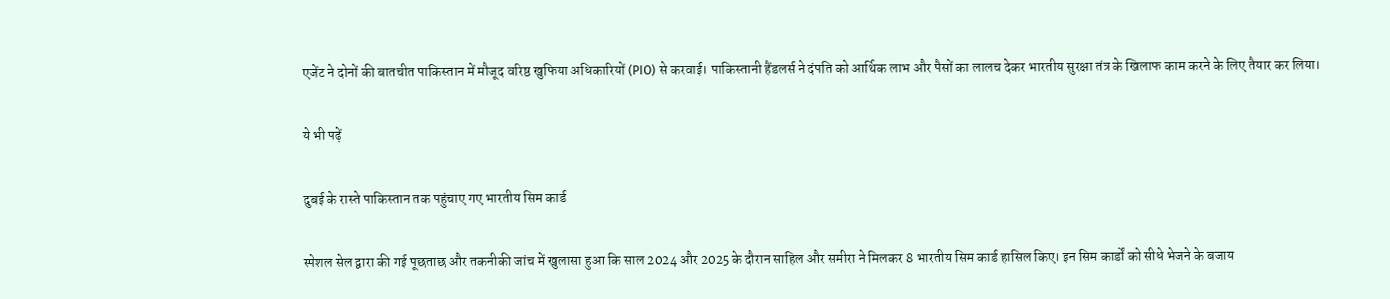एजेंट ने दोनों की बातचीत पाकिस्तान में मौजूद वरिष्ठ खुफिया अधिकारियों (PIO) से करवाई। पाकिस्तानी हैंडलर्स ने दंपति को आर्थिक लाभ और पैसों का लालच देकर भारतीय सुरक्षा तंत्र के खिलाफ काम करने के लिए तैयार कर लिया।

ये भी पढ़ें

दुबई के रास्ते पाकिस्तान तक पहुंचाए गए भारतीय सिम कार्ड

स्पेशल सेल द्वारा की गई पूछताछ और तकनीकी जांच में खुलासा हुआ कि साल 2024 और 2025 के दौरान साहिल और समीरा ने मिलकर 8 भारतीय सिम कार्ड हासिल किए। इन सिम कार्डों को सीधे भेजने के बजाय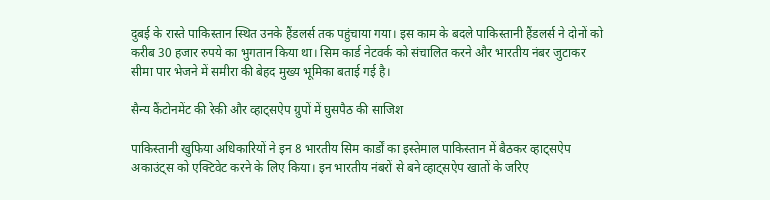दुबई के रास्ते पाकिस्तान स्थित उनके हैंडलर्स तक पहुंचाया गया। इस काम के बदले पाकिस्तानी हैंडलर्स ने दोनों को करीब 30 हजार रुपये का भुगतान किया था। सिम कार्ड नेटवर्क को संचालित करने और भारतीय नंबर जुटाकर सीमा पार भेजने में समीरा की बेहद मुख्य भूमिका बताई गई है।

सैन्य कैंटोनमेंट की रेकी और व्हाट्सऐप ग्रुपों में घुसपैठ की साजिश

पाकिस्तानी खुफिया अधिकारियों ने इन 8 भारतीय सिम कार्डों का इस्तेमाल पाकिस्तान में बैठकर व्हाट्सऐप अकाउंट्स को एक्टिवेट करने के लिए किया। इन भारतीय नंबरों से बने व्हाट्सऐप खातों के जरिए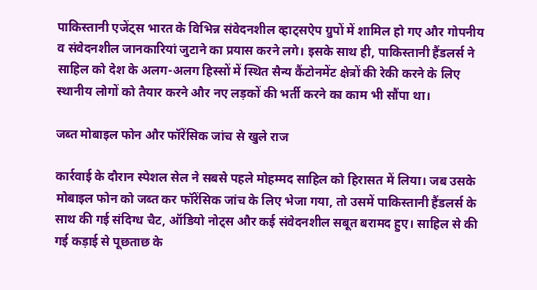पाकिस्तानी एजेंट्स भारत के विभिन्न संवेदनशील व्हाट्सऐप ग्रुपों में शामिल हो गए और गोपनीय व संवेदनशील जानकारियां जुटाने का प्रयास करने लगे। इसके साथ ही, पाकिस्तानी हैंडलर्स ने साहिल को देश के अलग-अलग हिस्सों में स्थित सैन्य कैंटोनमेंट क्षेत्रों की रेकी करने के लिए स्थानीय लोगों को तैयार करने और नए लड़कों की भर्ती करने का काम भी सौंपा था।

जब्त मोबाइल फोन और फॉरेंसिक जांच से खुले राज

कार्रवाई के दौरान स्पेशल सेल ने सबसे पहले मोहम्मद साहिल को हिरासत में लिया। जब उसके मोबाइल फोन को जब्त कर फॉरेंसिक जांच के लिए भेजा गया, तो उसमें पाकिस्तानी हैंडलर्स के साथ की गई संदिग्ध चैट, ऑडियो नोट्स और कई संवेदनशील सबूत बरामद हुए। साहिल से की गई कड़ाई से पूछताछ के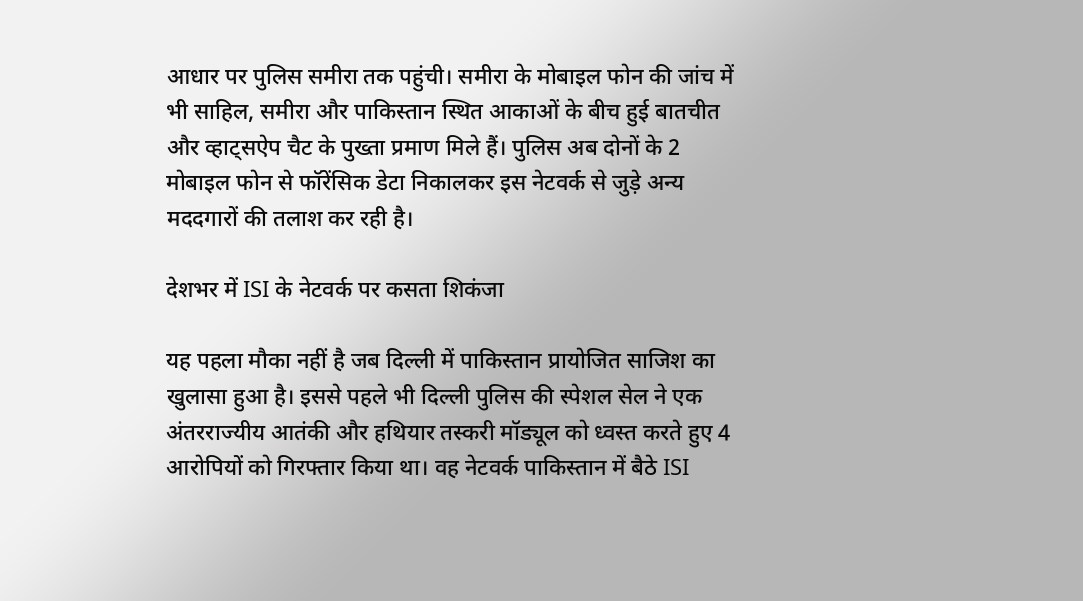आधार पर पुलिस समीरा तक पहुंची। समीरा के मोबाइल फोन की जांच में भी साहिल, समीरा और पाकिस्तान स्थित आकाओं के बीच हुई बातचीत और व्हाट्सऐप चैट के पुख्ता प्रमाण मिले हैं। पुलिस अब दोनों के 2 मोबाइल फोन से फॉरेंसिक डेटा निकालकर इस नेटवर्क से जुड़े अन्य मददगारों की तलाश कर रही है।

देशभर में ISI के नेटवर्क पर कसता शिकंजा

यह पहला मौका नहीं है जब दिल्ली में पाकिस्तान प्रायोजित साजिश का खुलासा हुआ है। इससे पहले भी दिल्ली पुलिस की स्पेशल सेल ने एक अंतरराज्यीय आतंकी और हथियार तस्करी मॉड्यूल को ध्वस्त करते हुए 4 आरोपियों को गिरफ्तार किया था। वह नेटवर्क पाकिस्तान में बैठे ISI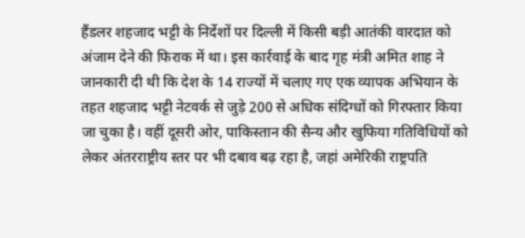हैंडलर शहजाद भट्टी के निर्देशों पर दिल्ली में किसी बड़ी आतंकी वारदात को अंजाम देने की फिराक में था। इस कार्रवाई के बाद गृह मंत्री अमित शाह ने जानकारी दी थी कि देश के 14 राज्यों में चलाए गए एक व्यापक अभियान के तहत शहजाद भट्टी नेटवर्क से जुड़े 200 से अधिक संदिग्धों को गिरफ्तार किया जा चुका है। वहीं दूसरी ओर, पाकिस्तान की सैन्य और खुफिया गतिविधियों को लेकर अंतरराष्ट्रीय स्तर पर भी दबाव बढ़ रहा है, जहां अमेरिकी राष्ट्रपति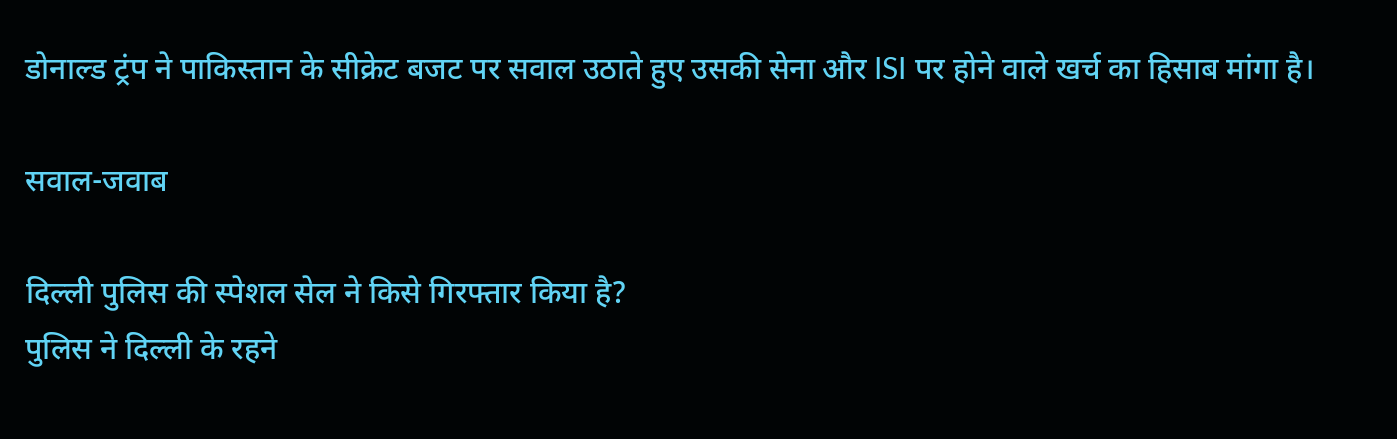डोनाल्ड ट्रंप ने पाकिस्तान के सीक्रेट बजट पर सवाल उठाते हुए उसकी सेना और ISI पर होने वाले खर्च का हिसाब मांगा है।

सवाल-जवाब

दिल्ली पुलिस की स्पेशल सेल ने किसे गिरफ्तार किया है?
पुलिस ने दिल्ली के रहने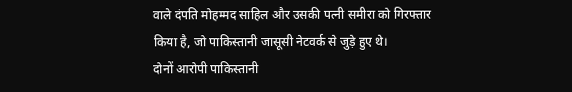वाले दंपति मोहम्मद साहिल और उसकी पत्नी समीरा को गिरफ्तार किया है, जो पाकिस्तानी जासूसी नेटवर्क से जुड़े हुए थे।
दोनों आरोपी पाकिस्तानी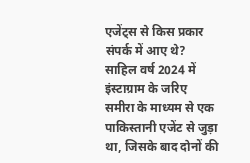एजेंट्स से किस प्रकार संपर्क में आए थे?
साहिल वर्ष 2024 में इंस्टाग्राम के जरिए समीरा के माध्यम से एक पाकिस्तानी एजेंट से जुड़ा था, जिसके बाद दोनों की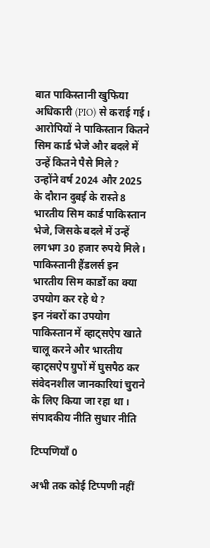बात पाकिस्तानी खुफिया अधिकारी (PIO) से कराई गई।
आरोपियों ने पाकिस्तान कितने सिम कार्ड भेजे और बदले में उन्हें कितने पैसे मिले?
उन्होंने वर्ष 2024 और 2025 के दौरान दुबई के रास्ते 8 भारतीय सिम कार्ड पाकिस्तान भेजे, जिसके बदले में उन्हें लगभग 30 हजार रुपये मिले।
पाकिस्तानी हैंडलर्स इन भारतीय सिम कार्डों का क्या उपयोग कर रहे थे?
इन नंबरों का उपयोग पाकिस्तान में व्हाट्सऐप खाते चालू करने और भारतीय व्हाट्सऐप ग्रुपों में घुसपैठ कर संवेदनशील जानकारियां चुराने के लिए किया जा रहा था।
संपादकीय नीति सुधार नीति

टिप्पणियाँ 0

अभी तक कोई टिप्पणी नहीं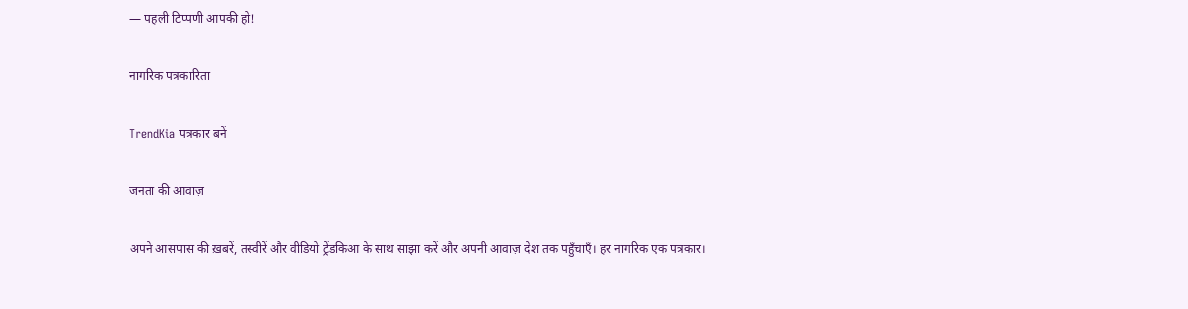— पहली टिप्पणी आपकी हो!

नागरिक पत्रकारिता

TrendKia पत्रकार बनें

जनता की आवाज़

अपने आसपास की ख़बरें, तस्वीरें और वीडियो ट्रेंडकिआ के साथ साझा करें और अपनी आवाज़ देश तक पहुँचाएँ। हर नागरिक एक पत्रकार।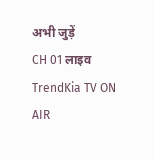अभी जुड़ें
CH 01 लाइव
TrendKia TV ON AIR